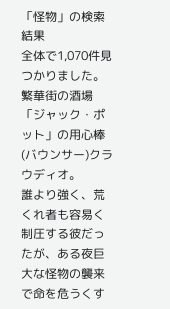「怪物」の検索結果
全体で1,070件見つかりました。
繁華街の酒場「ジャック・ポット」の用心棒(バウンサー)クラウディオ。
誰より強く、荒くれ者も容易く制圧する彼だったが、ある夜巨大な怪物の襲来で命を危うくす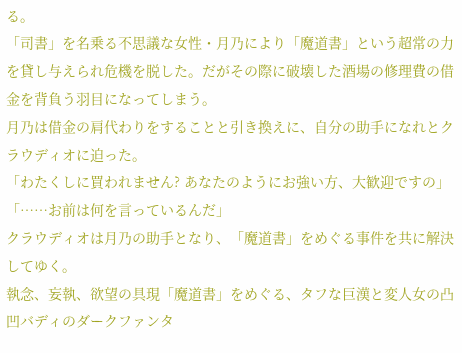る。
「司書」を名乗る不思議な女性・月乃により「魔道書」という超常の力を貸し与えられ危機を脱した。だがその際に破壊した酒場の修理費の借金を背負う羽目になってしまう。
月乃は借金の肩代わりをすることと引き換えに、自分の助手になれとクラウディオに迫った。
「わたくしに買われません? あなたのようにお強い方、大歓迎ですの」
「……お前は何を言っているんだ」
クラウディオは月乃の助手となり、「魔道書」をめぐる事件を共に解決してゆく。
執念、妄執、欲望の具現「魔道書」をめぐる、タフな巨漢と変人女の凸凹バディのダークファンタ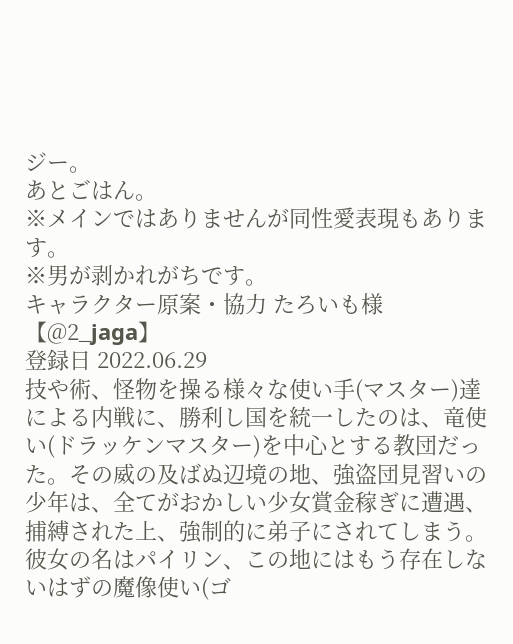ジー。
あとごはん。
※メインではありませんが同性愛表現もあります。
※男が剥かれがちです。
キャラクター原案・協力 たろいも様【@2_jaga】
登録日 2022.06.29
技や術、怪物を操る様々な使い手(マスター)達による内戦に、勝利し国を統一したのは、竜使い(ドラッケンマスター)を中心とする教団だった。その威の及ばぬ辺境の地、強盗団見習いの少年は、全てがおかしい少女賞金稼ぎに遭遇、捕縛された上、強制的に弟子にされてしまう。彼女の名はパイリン、この地にはもう存在しないはずの魔像使い(ゴ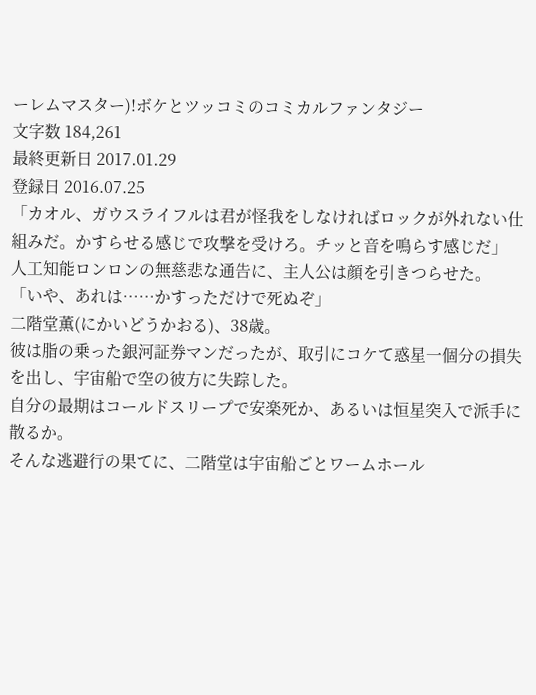ーレムマスター)!ボケとツッコミのコミカルファンタジー
文字数 184,261
最終更新日 2017.01.29
登録日 2016.07.25
「カオル、ガウスライフルは君が怪我をしなければロックが外れない仕組みだ。かすらせる感じで攻撃を受けろ。チッと音を鳴らす感じだ」
人工知能ロンロンの無慈悲な通告に、主人公は顔を引きつらせた。
「いや、あれは……かすっただけで死ぬぞ」
二階堂薫(にかいどうかおる)、38歳。
彼は脂の乗った銀河証券マンだったが、取引にコケて惑星一個分の損失を出し、宇宙船で空の彼方に失踪した。
自分の最期はコールドスリープで安楽死か、あるいは恒星突入で派手に散るか。
そんな逃避行の果てに、二階堂は宇宙船ごとワームホール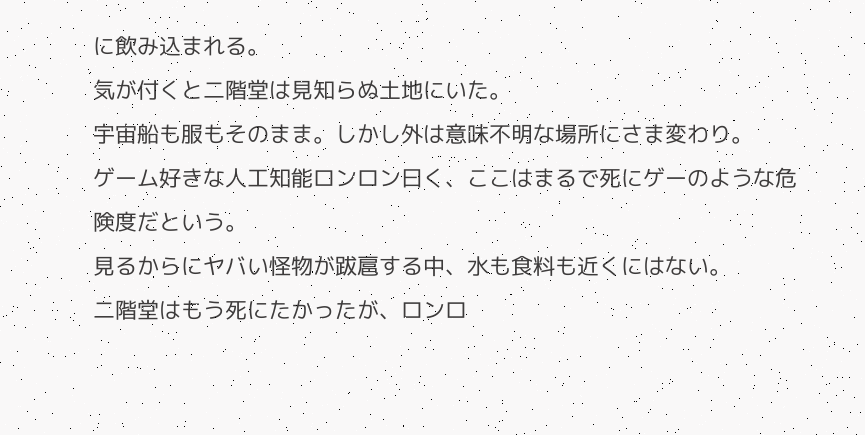に飲み込まれる。
気が付くと二階堂は見知らぬ土地にいた。
宇宙船も服もそのまま。しかし外は意味不明な場所にさま変わり。
ゲーム好きな人工知能ロンロン曰く、ここはまるで死にゲーのような危険度だという。
見るからにヤバい怪物が跋扈する中、水も食料も近くにはない。
二階堂はもう死にたかったが、ロンロ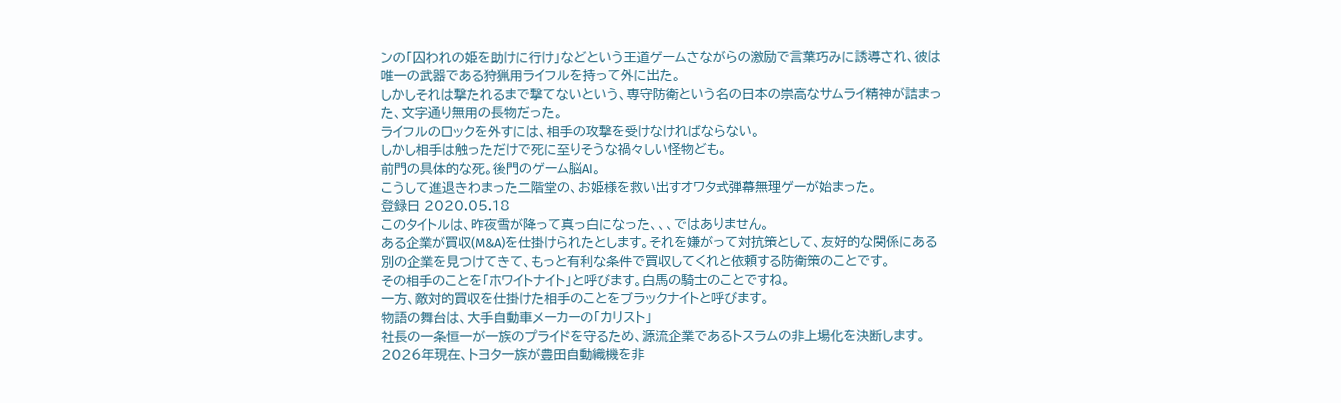ンの「囚われの姫を助けに行け」などという王道ゲームさながらの激励で言葉巧みに誘導され、彼は唯一の武器である狩猟用ライフルを持って外に出た。
しかしそれは撃たれるまで撃てないという、専守防衛という名の日本の崇高なサムライ精神が詰まった、文字通り無用の長物だった。
ライフルのロックを外すには、相手の攻撃を受けなければならない。
しかし相手は触っただけで死に至りそうな禍々しい怪物ども。
前門の具体的な死。後門のゲーム脳AI。
こうして進退きわまった二階堂の、お姫様を救い出すオワタ式弾幕無理ゲーが始まった。
登録日 2020.05.18
このタイトルは、昨夜雪が降って真っ白になった、、、ではありません。
ある企業が買収(M&A)を仕掛けられたとします。それを嫌がって対抗策として、友好的な関係にある別の企業を見つけてきて、もっと有利な条件で買収してくれと依頼する防衛策のことです。
その相手のことを「ホワイトナイト」と呼びます。白馬の騎士のことですね。
一方、敵対的買収を仕掛けた相手のことをブラックナイトと呼びます。
物語の舞台は、大手自動車メーカーの「カリスト」
社長の一条恒一が一族のプライドを守るため、源流企業であるトスラムの非上場化を決断します。
2026年現在、トヨタ一族が豊田自動織機を非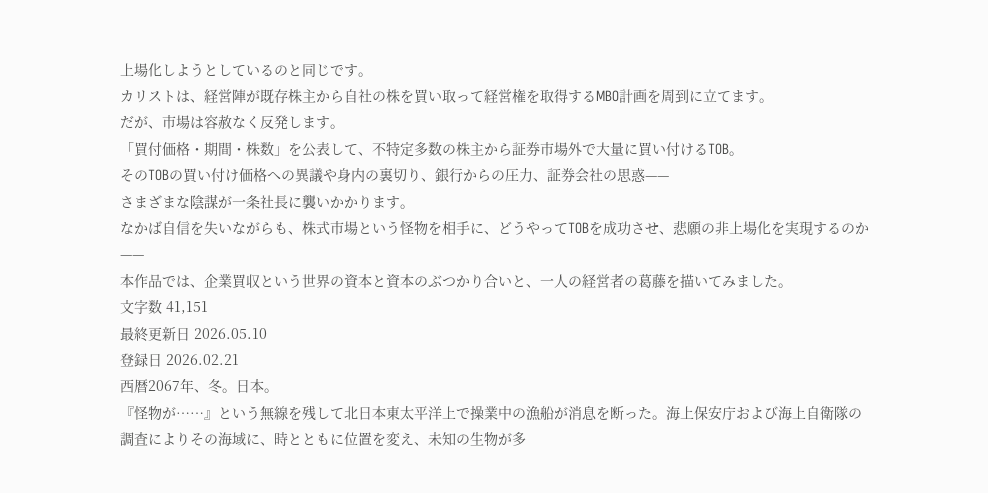上場化しようとしているのと同じです。
カリストは、経営陣が既存株主から自社の株を買い取って経営権を取得するMBO計画を周到に立てます。
だが、市場は容赦なく反発します。
「買付価格・期間・株数」を公表して、不特定多数の株主から証券市場外で大量に買い付けるTOB。
そのTOBの買い付け価格への異議や身内の裏切り、銀行からの圧力、証券会社の思惑——
さまざまな陰謀が一条社長に襲いかかります。
なかば自信を失いながらも、株式市場という怪物を相手に、どうやってTOBを成功させ、悲願の非上場化を実現するのか——
本作品では、企業買収という世界の資本と資本のぶつかり合いと、一人の経営者の葛藤を描いてみました。
文字数 41,151
最終更新日 2026.05.10
登録日 2026.02.21
西暦2067年、冬。日本。
『怪物が……』という無線を残して北日本東太平洋上で操業中の漁船が消息を断った。海上保安庁および海上自衛隊の調査によりその海域に、時とともに位置を変え、未知の生物が多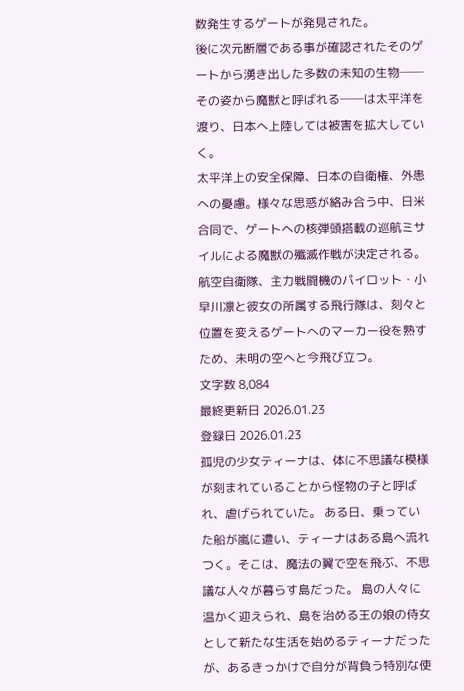数発生するゲートが発見された。
後に次元断層である事が確認されたそのゲートから湧き出した多数の未知の生物──その姿から魔獣と呼ばれる──は太平洋を渡り、日本へ上陸しては被害を拡大していく。
太平洋上の安全保障、日本の自衛権、外患への憂慮。様々な思惑が絡み合う中、日米合同で、ゲートへの核弾頭搭載の巡航ミサイルによる魔獣の殲滅作戦が決定される。
航空自衛隊、主力戦闘機のパイロット・小早川凛と彼女の所属する飛行隊は、刻々と位置を変えるゲートへのマーカー役を熟すため、未明の空へと今飛び立つ。
文字数 8,084
最終更新日 2026.01.23
登録日 2026.01.23
孤児の少女ティーナは、体に不思議な模様が刻まれていることから怪物の子と呼ばれ、虐げられていた。 ある日、乗っていた船が嵐に遭い、ティーナはある島へ流れつく。そこは、魔法の翼で空を飛ぶ、不思議な人々が暮らす島だった。 島の人々に温かく迎えられ、島を治める王の娘の侍女として新たな生活を始めるティーナだったが、あるきっかけで自分が背負う特別な使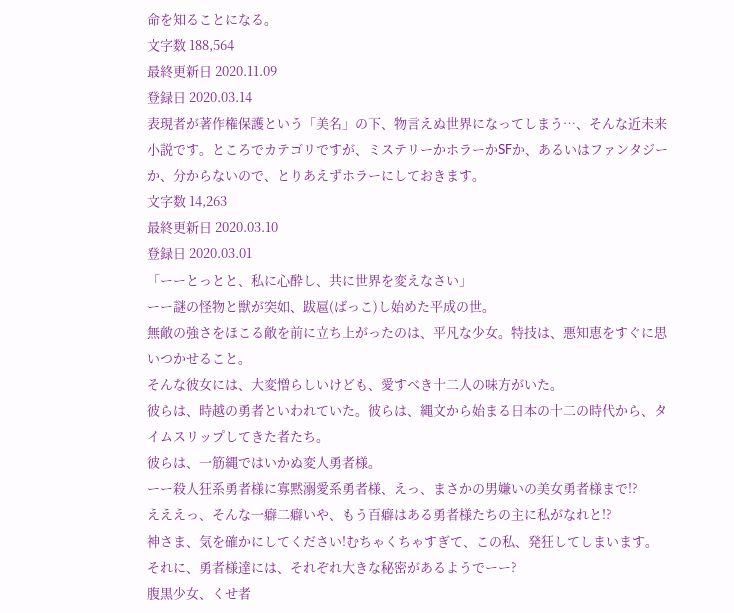命を知ることになる。
文字数 188,564
最終更新日 2020.11.09
登録日 2020.03.14
表現者が著作権保護という「美名」の下、物言えぬ世界になってしまう…、そんな近未来小説です。ところでカテゴリですが、ミステリーかホラーかSFか、あるいはファンタジーか、分からないので、とりあえずホラーにしておきます。
文字数 14,263
最終更新日 2020.03.10
登録日 2020.03.01
「ーーとっとと、私に心酔し、共に世界を変えなさい」
ーー謎の怪物と獣が突如、跋扈(ばっこ)し始めた平成の世。
無敵の強さをほこる敵を前に立ち上がったのは、平凡な少女。特技は、悪知恵をすぐに思いつかせること。
そんな彼女には、大変憎らしいけども、愛すべき十二人の味方がいた。
彼らは、時越の勇者といわれていた。彼らは、縄文から始まる日本の十二の時代から、タイムスリップしてきた者たち。
彼らは、一筋縄ではいかぬ変人勇者様。
ーー殺人狂系勇者様に寡黙溺愛系勇者様、えっ、まさかの男嫌いの美女勇者様まで!?
えええっ、そんな一癖二癖いや、もう百癖はある勇者様たちの主に私がなれと!?
神さま、気を確かにしてください!むちゃくちゃすぎて、この私、発狂してしまいます。
それに、勇者様達には、それぞれ大きな秘密があるようでーー?
腹黒少女、くせ者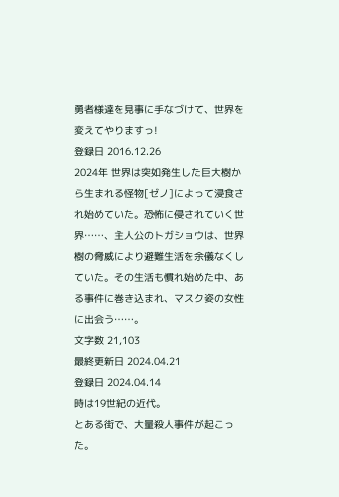勇者様達を見事に手なづけて、世界を変えてやりますっ!
登録日 2016.12.26
2024年 世界は突如発生した巨大樹から生まれる怪物[ゼノ]によって浸食され始めていた。恐怖に侵されていく世界……、主人公のトガショウは、世界樹の脅威により避難生活を余儀なくしていた。その生活も慣れ始めた中、ある事件に巻き込まれ、マスク姿の女性に出会う……。
文字数 21,103
最終更新日 2024.04.21
登録日 2024.04.14
時は19世紀の近代。
とある街で、大量殺人事件が起こった。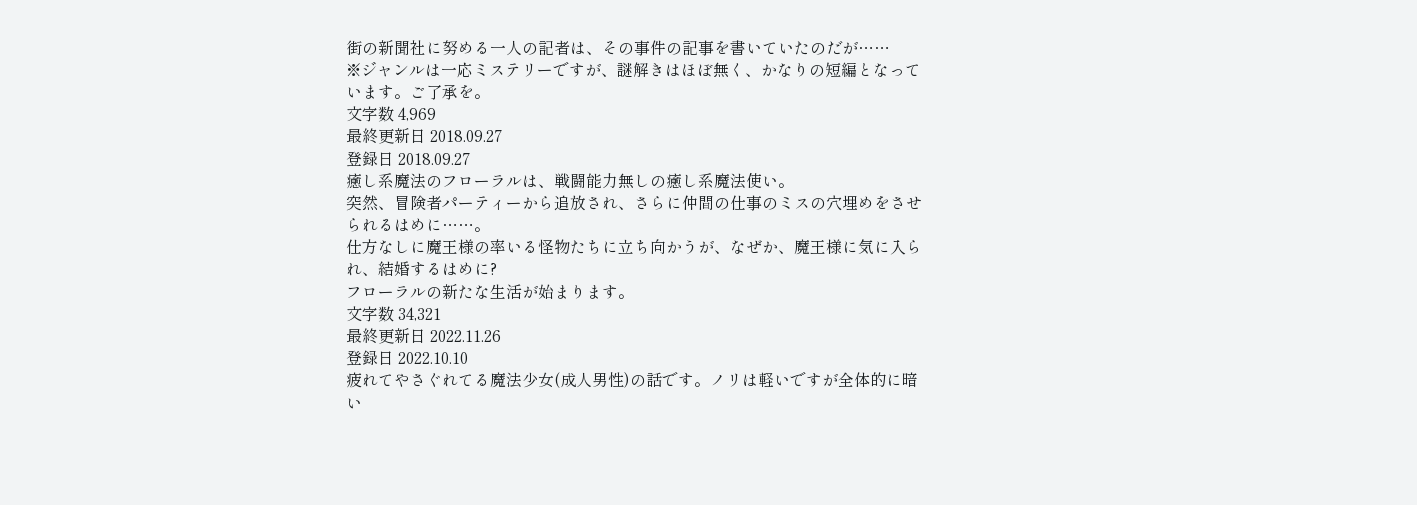街の新聞社に努める一人の記者は、その事件の記事を書いていたのだが……
※ジャンルは一応ミステリーですが、謎解きはほぼ無く、かなりの短編となっています。ご了承を。
文字数 4,969
最終更新日 2018.09.27
登録日 2018.09.27
癒し系魔法のフローラルは、戦闘能力無しの癒し系魔法使い。
突然、冒険者パーティーから追放され、さらに仲間の仕事のミスの穴埋めをさせられるはめに……。
仕方なしに魔王様の率いる怪物たちに立ち向かうが、なぜか、魔王様に気に入られ、結婚するはめに?
フローラルの新たな生活が始まります。
文字数 34,321
最終更新日 2022.11.26
登録日 2022.10.10
疲れてやさぐれてる魔法少女(成人男性)の話です。ノリは軽いですが全体的に暗い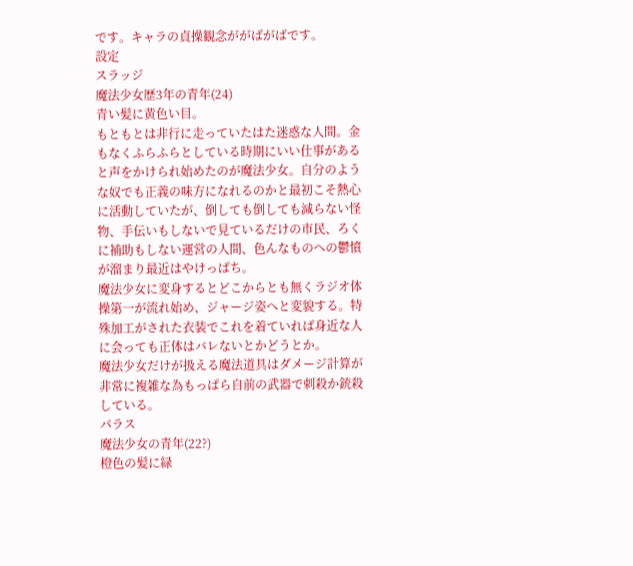です。キャラの貞操観念ががばがばです。
設定
スラッジ
魔法少女歴3年の青年(24)
青い髪に黄色い目。
もともとは非行に走っていたはた迷惑な人間。金もなくふらふらとしている時期にいい仕事があると声をかけられ始めたのが魔法少女。自分のような奴でも正義の味方になれるのかと最初こそ熱心に活動していたが、倒しても倒しても減らない怪物、手伝いもしないで見ているだけの市民、ろくに補助もしない運営の人間、色んなものへの鬱憤が溜まり最近はやけっぱち。
魔法少女に変身するとどこからとも無くラジオ体操第一が流れ始め、ジャージ姿へと変貌する。特殊加工がされた衣装でこれを着ていれば身近な人に会っても正体はバレないとかどうとか。
魔法少女だけが扱える魔法道具はダメージ計算が非常に複雑な為もっぱら自前の武器で刺殺か銃殺している。
パラス
魔法少女の青年(22?)
橙色の髪に緑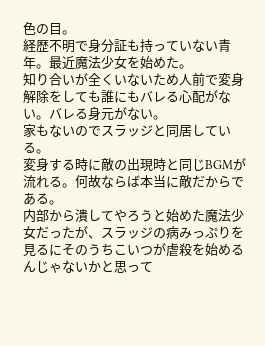色の目。
経歴不明で身分証も持っていない青年。最近魔法少女を始めた。
知り合いが全くいないため人前で変身解除をしても誰にもバレる心配がない。バレる身元がない。
家もないのでスラッジと同居している。
変身する時に敵の出現時と同じBGMが流れる。何故ならば本当に敵だからである。
内部から潰してやろうと始めた魔法少女だったが、スラッジの病みっぷりを見るにそのうちこいつが虐殺を始めるんじゃないかと思って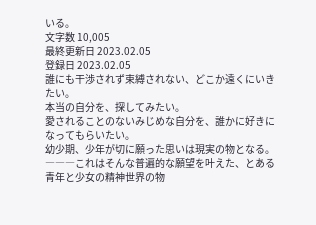いる。
文字数 10,005
最終更新日 2023.02.05
登録日 2023.02.05
誰にも干渉されず束縛されない、どこか遠くにいきたい。
本当の自分を、探してみたい。
愛されることのないみじめな自分を、誰かに好きになってもらいたい。
幼少期、少年が切に願った思いは現実の物となる。
―――これはそんな普遍的な願望を叶えた、とある青年と少女の精神世界の物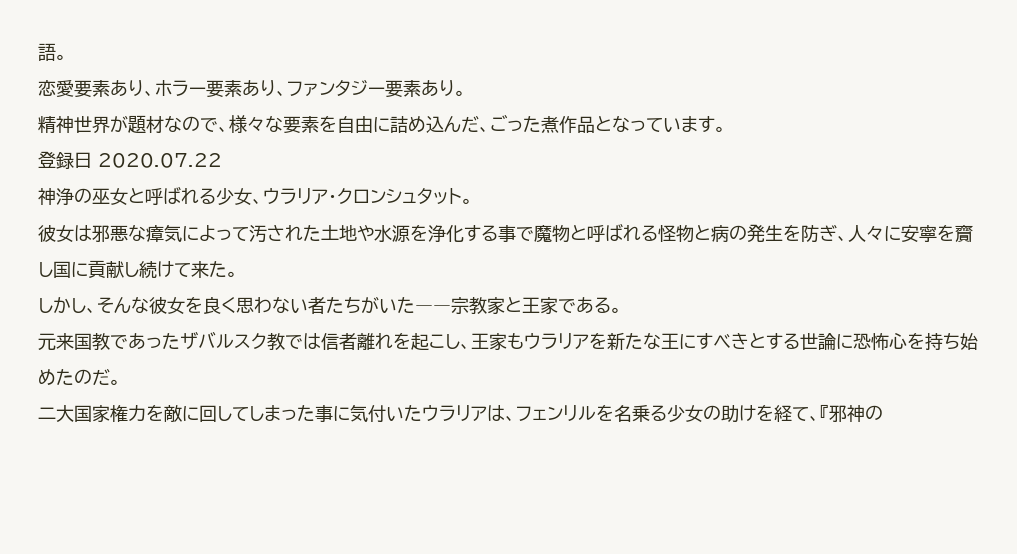語。
恋愛要素あり、ホラー要素あり、ファンタジー要素あり。
精神世界が題材なので、様々な要素を自由に詰め込んだ、ごった煮作品となっています。
登録日 2020.07.22
神浄の巫女と呼ばれる少女、ウラリア・クロンシュタット。
彼女は邪悪な瘴気によって汚された土地や水源を浄化する事で魔物と呼ばれる怪物と病の発生を防ぎ、人々に安寧を齎し国に貢献し続けて来た。
しかし、そんな彼女を良く思わない者たちがいた――宗教家と王家である。
元来国教であったザバルスク教では信者離れを起こし、王家もウラリアを新たな王にすべきとする世論に恐怖心を持ち始めたのだ。
二大国家権力を敵に回してしまった事に気付いたウラリアは、フェンリルを名乗る少女の助けを経て、『邪神の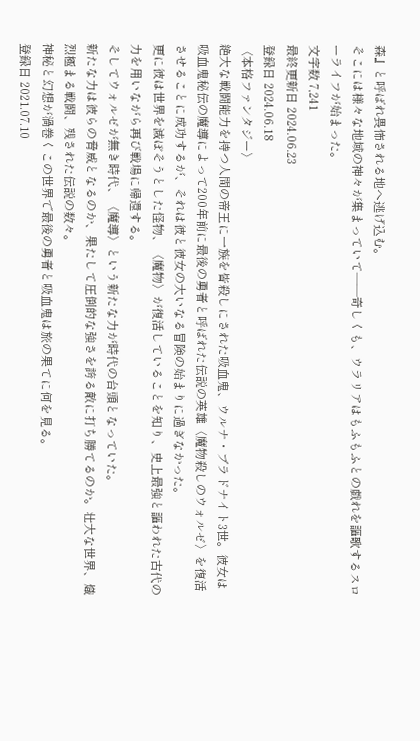森』と呼ばれ畏怖される地へ逃げ込む。
そこには様々な地域の神々が集まっていて――奇しくも、ウラリアはもふもふとの戯れを謳歌するスローライフが始まった。
文字数 7,241
最終更新日 2024.06.23
登録日 2024.06.18
〈本格ファンタジー〉
絶大な戦闘能力を持つ人間の帝王に一族を皆殺しにされた吸血鬼、ウルナ・ブラドナイト3世。彼女は吸血鬼秘伝の魔導によって200年前に最後の勇者と呼ばれた伝説の英雄〈魔物殺しのウォルゼ〉を復活させることに成功するが、それは彼と彼女の大いなる冒険の始まりに過ぎなかった。
更に彼は世界を滅ぼそうとした怪物、〈魔物〉が復活していることを知り、史上最強と謳われた古代の力を用いながら再び戦場に帰還する。
そしてウォルゼが無き時代、〈魔導〉という新たな力が時代の台頭となっていた。
新たな力は彼らの脅威となるのか、果たして圧倒的な強さを誇る敵に打ち勝てるのか。壮大な世界、熾烈極まる戦闘、残された伝説の数々。
神秘と幻想が渦巻くこの世界で最後の勇者と吸血鬼は旅の果てに何を見る。
登録日 2021.07.10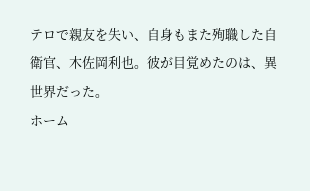テロで親友を失い、自身もまた殉職した自衛官、木佐岡利也。彼が目覚めたのは、異世界だった。
ホーム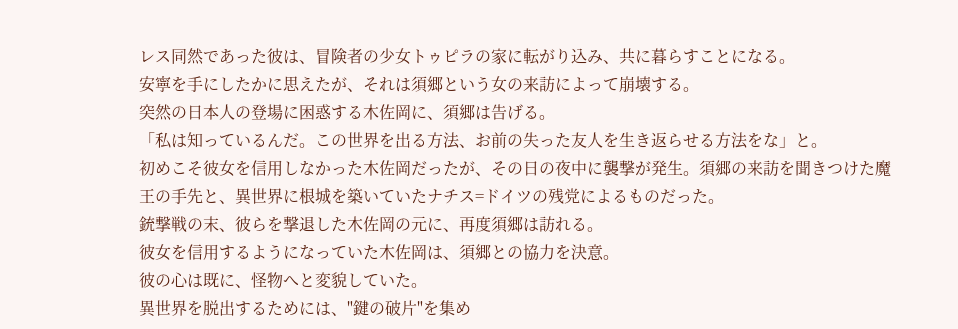レス同然であった彼は、冒険者の少女トゥピラの家に転がり込み、共に暮らすことになる。
安寧を手にしたかに思えたが、それは須郷という女の来訪によって崩壊する。
突然の日本人の登場に困惑する木佐岡に、須郷は告げる。
「私は知っているんだ。この世界を出る方法、お前の失った友人を生き返らせる方法をな」と。
初めこそ彼女を信用しなかった木佐岡だったが、その日の夜中に襲撃が発生。須郷の来訪を聞きつけた魔王の手先と、異世界に根城を築いていたナチス=ドイツの残党によるものだった。
銃撃戦の末、彼らを撃退した木佐岡の元に、再度須郷は訪れる。
彼女を信用するようになっていた木佐岡は、須郷との協力を決意。
彼の心は既に、怪物へと変貌していた。
異世界を脱出するためには、"鍵の破片"を集め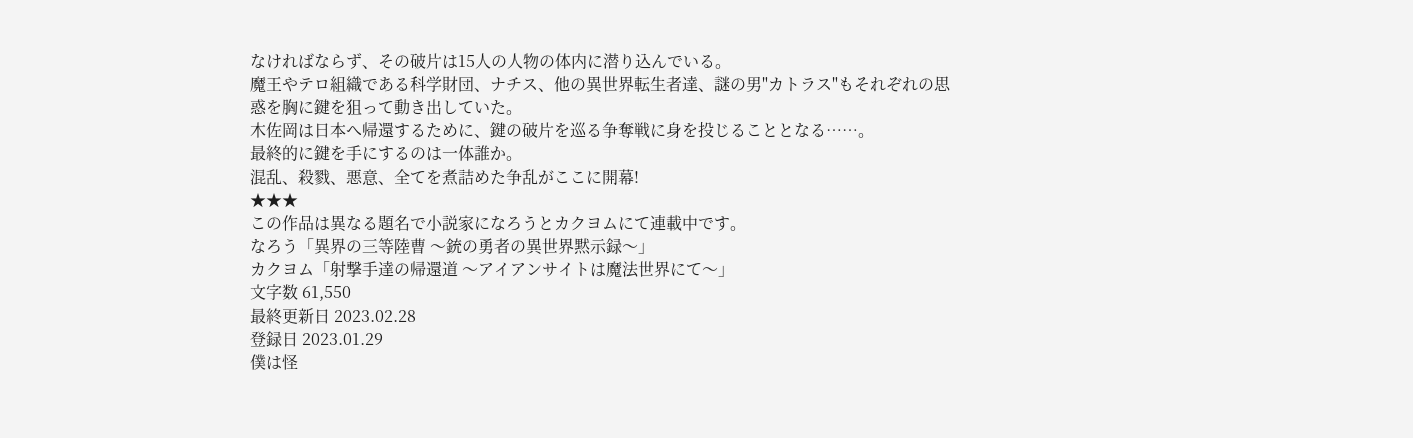なければならず、その破片は15人の人物の体内に潜り込んでいる。
魔王やテロ組織である科学財団、ナチス、他の異世界転生者達、謎の男"カトラス"もそれぞれの思惑を胸に鍵を狙って動き出していた。
木佐岡は日本へ帰還するために、鍵の破片を巡る争奪戦に身を投じることとなる……。
最終的に鍵を手にするのは一体誰か。
混乱、殺戮、悪意、全てを煮詰めた争乱がここに開幕!
★★★
この作品は異なる題名で小説家になろうとカクヨムにて連載中です。
なろう「異界の三等陸曹 〜銃の勇者の異世界黙示録〜」
カクヨム「射撃手達の帰還道 〜アイアンサイトは魔法世界にて〜」
文字数 61,550
最終更新日 2023.02.28
登録日 2023.01.29
僕は怪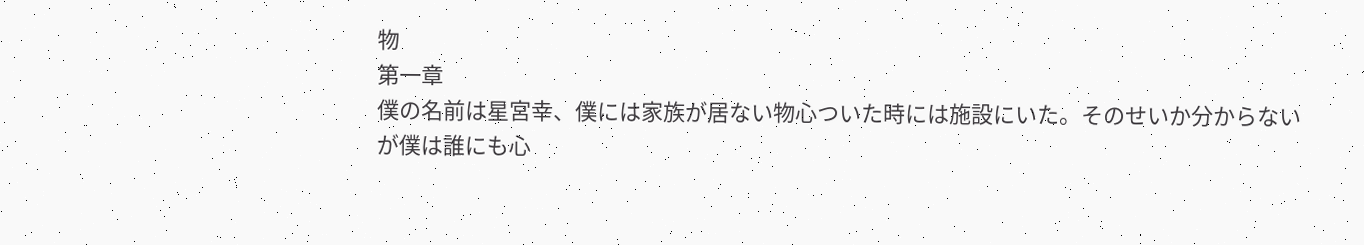物
第一章
僕の名前は星宮幸、僕には家族が居ない物心ついた時には施設にいた。そのせいか分からないが僕は誰にも心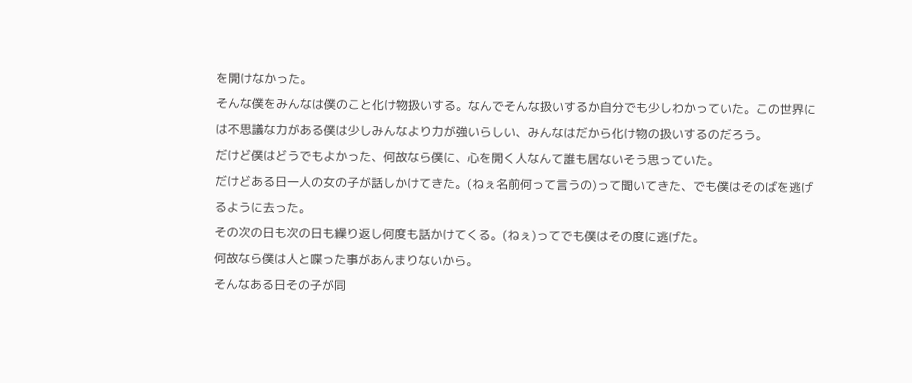を開けなかった。
そんな僕をみんなは僕のこと化け物扱いする。なんでそんな扱いするか自分でも少しわかっていた。この世界には不思議な力がある僕は少しみんなより力が強いらしい、みんなはだから化け物の扱いするのだろう。
だけど僕はどうでもよかった、何故なら僕に、心を開く人なんて誰も居ないそう思っていた。
だけどある日一人の女の子が話しかけてきた。(ねぇ名前何って言うの)って聞いてきた、でも僕はそのばを逃げるように去った。
その次の日も次の日も繰り返し何度も話かけてくる。(ねぇ)ってでも僕はその度に逃げた。
何故なら僕は人と喋った事があんまりないから。
そんなある日その子が同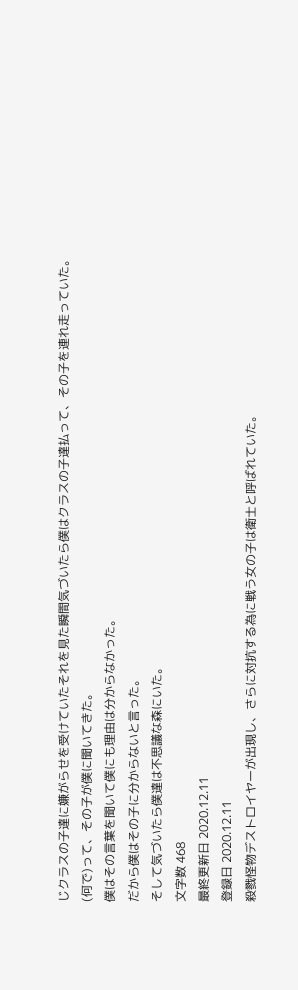じクラスの子達に嫌がらせを受けていたそれを見た瞬間気づいたら僕はクラスの子達払って、その子を連れ走っていた。
(何で)って、その子が僕に聞いてきた。
僕はその言葉を聞いて僕にも理由は分からなかった。
だから僕はその子に分からないと言った。
そして気づいたら僕達は不思議な森にいた。
文字数 468
最終更新日 2020.12.11
登録日 2020.12.11
殺戮怪物デストロイヤーが出現し、さらに対抗する為に戦う女の子は衛士と呼ばれていた。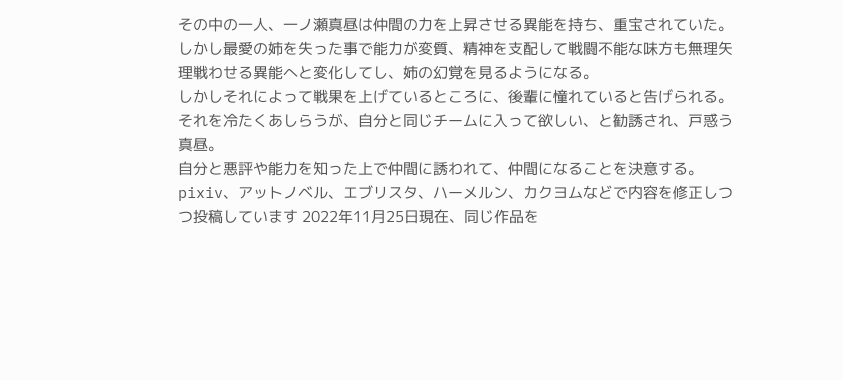その中の一人、一ノ瀬真昼は仲間の力を上昇させる異能を持ち、重宝されていた。しかし最愛の姉を失った事で能力が変質、精神を支配して戦闘不能な味方も無理矢理戦わせる異能へと変化してし、姉の幻覚を見るようになる。
しかしそれによって戦果を上げているところに、後輩に憧れていると告げられる。それを冷たくあしらうが、自分と同じチームに入って欲しい、と勧誘され、戸惑う真昼。
自分と悪評や能力を知った上で仲間に誘われて、仲間になることを決意する。
pixiv、アットノベル、エブリスタ、ハーメルン、カクヨムなどで内容を修正しつつ投稿しています 2022年11月25日現在、同じ作品を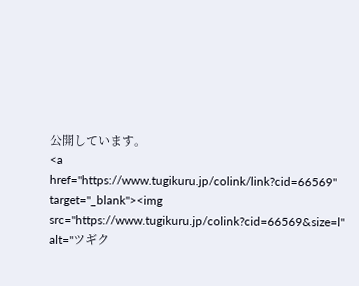公開しています。
<a href="https://www.tugikuru.jp/colink/link?cid=66569" target="_blank"><img src="https://www.tugikuru.jp/colink?cid=66569&size=l" alt="ツギク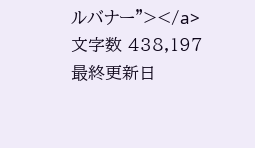ルバナー"></a>
文字数 438,197
最終更新日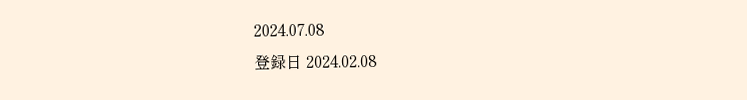2024.07.08
登録日 2024.02.08